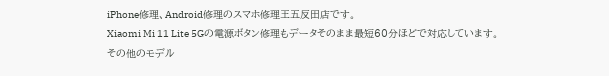iPhone修理、Android修理のスマホ修理王五反田店です。
Xiaomi Mi 11 Lite 5Gの電源ボタン修理もデータそのまま最短60分ほどで対応しています。
その他のモデル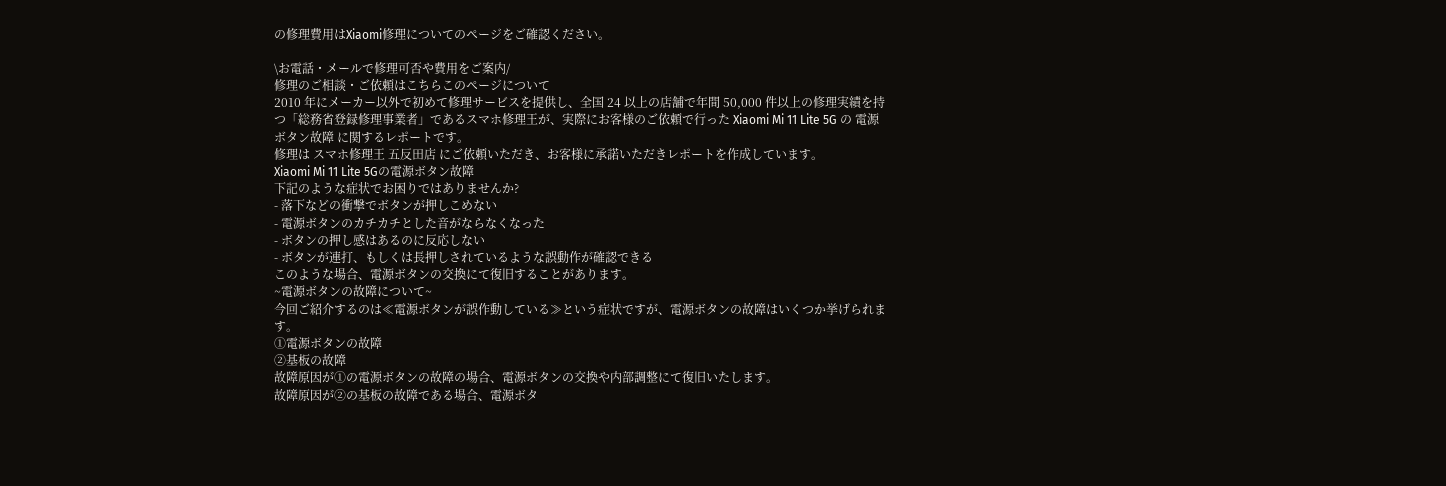の修理費用はXiaomi修理についてのページをご確認ください。

\お電話・メールで修理可否や費用をご案内/
修理のご相談・ご依頼はこちらこのページについて
2010 年にメーカー以外で初めて修理サービスを提供し、全国 24 以上の店舗で年間 50,000 件以上の修理実績を持つ「総務省登録修理事業者」であるスマホ修理王が、実際にお客様のご依頼で行った Xiaomi Mi 11 Lite 5G の 電源ボタン故障 に関するレポートです。
修理は スマホ修理王 五反田店 にご依頼いただき、お客様に承諾いただきレポートを作成しています。
Xiaomi Mi 11 Lite 5Gの電源ボタン故障
下記のような症状でお困りではありませんか?
- 落下などの衝撃でボタンが押しこめない
- 電源ボタンのカチカチとした音がならなくなった
- ボタンの押し感はあるのに反応しない
- ボタンが連打、もしくは長押しされているような誤動作が確認できる
このような場合、電源ボタンの交換にて復旧することがあります。
~電源ボタンの故障について~
今回ご紹介するのは≪電源ボタンが誤作動している≫という症状ですが、電源ボタンの故障はいくつか挙げられます。
①電源ボタンの故障
②基板の故障
故障原因が①の電源ボタンの故障の場合、電源ボタンの交換や内部調整にて復旧いたします。
故障原因が②の基板の故障である場合、電源ボタ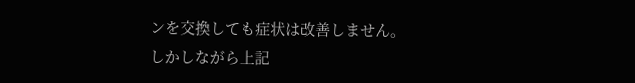ンを交換しても症状は改善しません。
しかしながら上記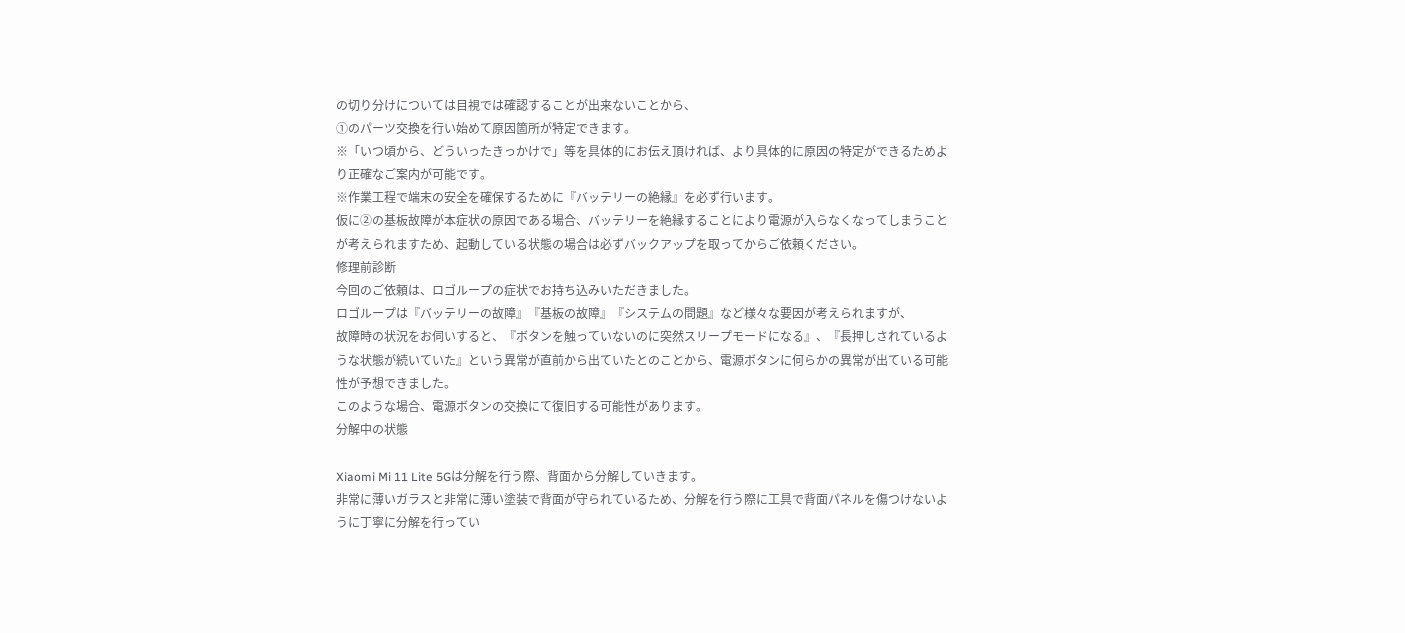の切り分けについては目視では確認することが出来ないことから、
①のパーツ交換を行い始めて原因箇所が特定できます。
※「いつ頃から、どういったきっかけで」等を具体的にお伝え頂ければ、より具体的に原因の特定ができるためより正確なご案内が可能です。
※作業工程で端末の安全を確保するために『バッテリーの絶縁』を必ず行います。
仮に②の基板故障が本症状の原因である場合、バッテリーを絶縁することにより電源が入らなくなってしまうことが考えられますため、起動している状態の場合は必ずバックアップを取ってからご依頼ください。
修理前診断
今回のご依頼は、ロゴループの症状でお持ち込みいただきました。
ロゴループは『バッテリーの故障』『基板の故障』『システムの問題』など様々な要因が考えられますが、
故障時の状況をお伺いすると、『ボタンを触っていないのに突然スリープモードになる』、『長押しされているような状態が続いていた』という異常が直前から出ていたとのことから、電源ボタンに何らかの異常が出ている可能性が予想できました。
このような場合、電源ボタンの交換にて復旧する可能性があります。
分解中の状態

Xiaomi Mi 11 Lite 5Gは分解を行う際、背面から分解していきます。
非常に薄いガラスと非常に薄い塗装で背面が守られているため、分解を行う際に工具で背面パネルを傷つけないように丁寧に分解を行ってい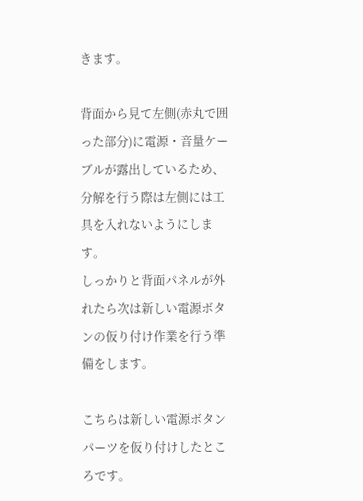きます。

背面から見て左側(赤丸で囲った部分)に電源・音量ケーブルが露出しているため、分解を行う際は左側には工具を入れないようにします。
しっかりと背面パネルが外れたら次は新しい電源ボタンの仮り付け作業を行う準備をします。

こちらは新しい電源ボタンパーツを仮り付けしたところです。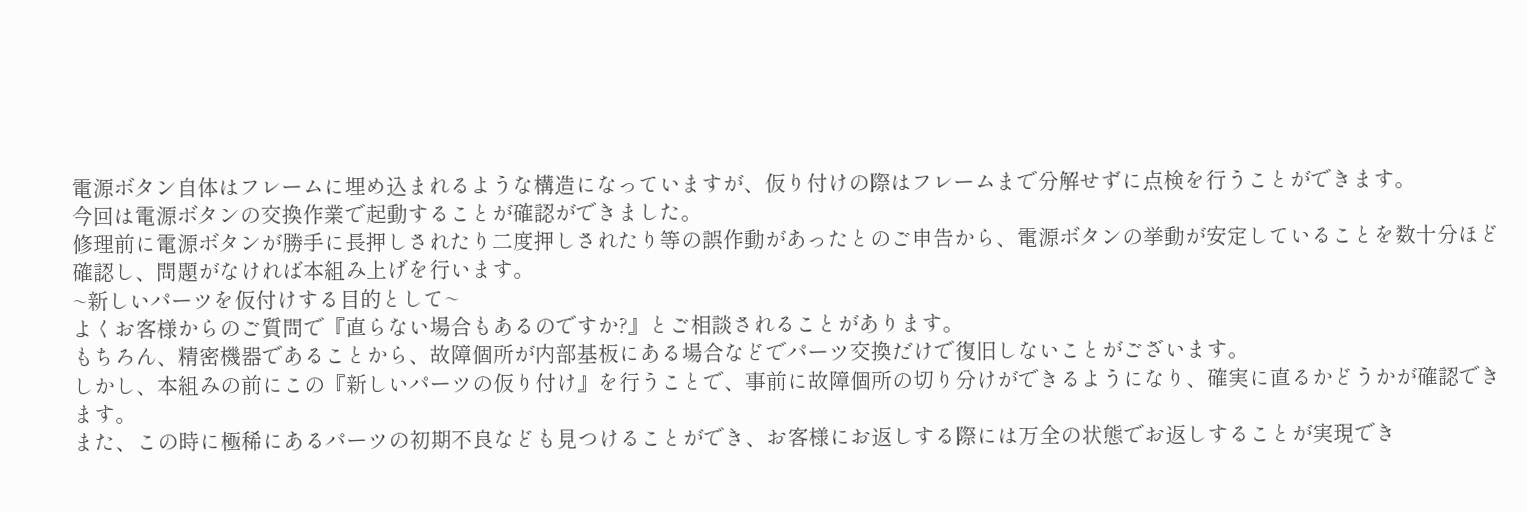電源ボタン自体はフレームに埋め込まれるような構造になっていますが、仮り付けの際はフレームまで分解せずに点検を行うことができます。
今回は電源ボタンの交換作業で起動することが確認ができました。
修理前に電源ボタンが勝手に長押しされたり二度押しされたり等の誤作動があったとのご申告から、電源ボタンの挙動が安定していることを数十分ほど確認し、問題がなければ本組み上げを行います。
~新しいパーツを仮付けする目的として~
よくお客様からのご質問で『直らない場合もあるのですか?』とご相談されることがあります。
もちろん、精密機器であることから、故障個所が内部基板にある場合などでパーツ交換だけで復旧しないことがございます。
しかし、本組みの前にこの『新しいパーツの仮り付け』を行うことで、事前に故障個所の切り分けができるようになり、確実に直るかどうかが確認できます。
また、この時に極稀にあるパーツの初期不良なども見つけることができ、お客様にお返しする際には万全の状態でお返しすることが実現でき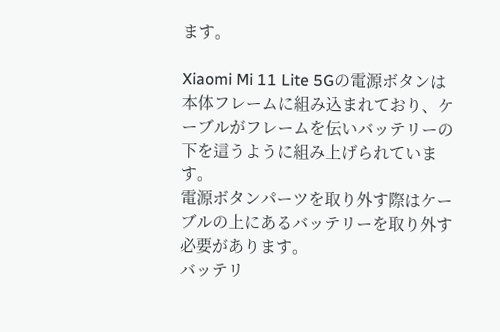ます。

Xiaomi Mi 11 Lite 5Gの電源ボタンは本体フレームに組み込まれており、ケーブルがフレームを伝いバッテリーの下を這うように組み上げられています。
電源ボタンパーツを取り外す際はケーブルの上にあるバッテリーを取り外す必要があります。
バッテリ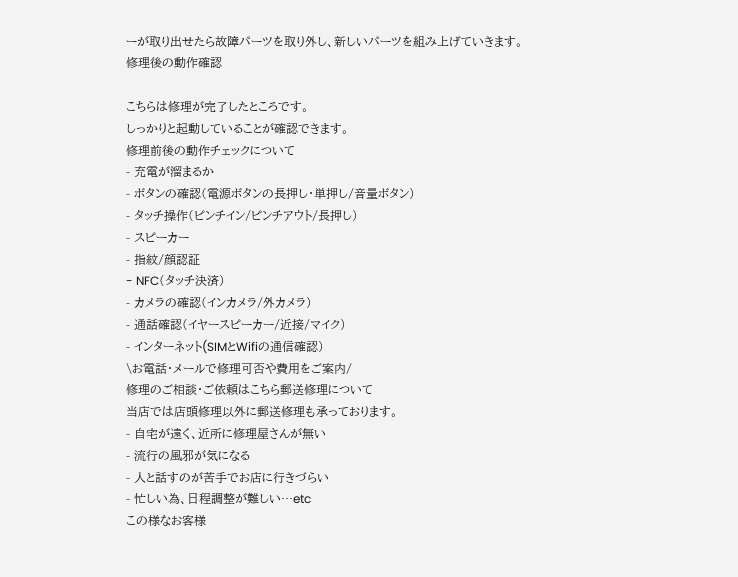ーが取り出せたら故障パーツを取り外し、新しいパーツを組み上げていきます。
修理後の動作確認

こちらは修理が完了したところです。
しっかりと起動していることが確認できます。
修理前後の動作チェックについて
- 充電が溜まるか
- ボタンの確認(電源ボタンの長押し・単押し/音量ボタン)
- タッチ操作(ピンチイン/ピンチアウト/長押し)
- スピーカー
- 指紋/顔認証
- NFC(タッチ決済)
- カメラの確認(インカメラ/外カメラ)
- 通話確認(イヤースピーカー/近接/マイク)
- インターネット(SIMとWifiの通信確認)
\お電話・メールで修理可否や費用をご案内/
修理のご相談・ご依頼はこちら郵送修理について
当店では店頭修理以外に郵送修理も承っております。
- 自宅が遠く、近所に修理屋さんが無い
- 流行の風邪が気になる
- 人と話すのが苦手でお店に行きづらい
- 忙しい為、日程調整が難しい…etc
この様なお客様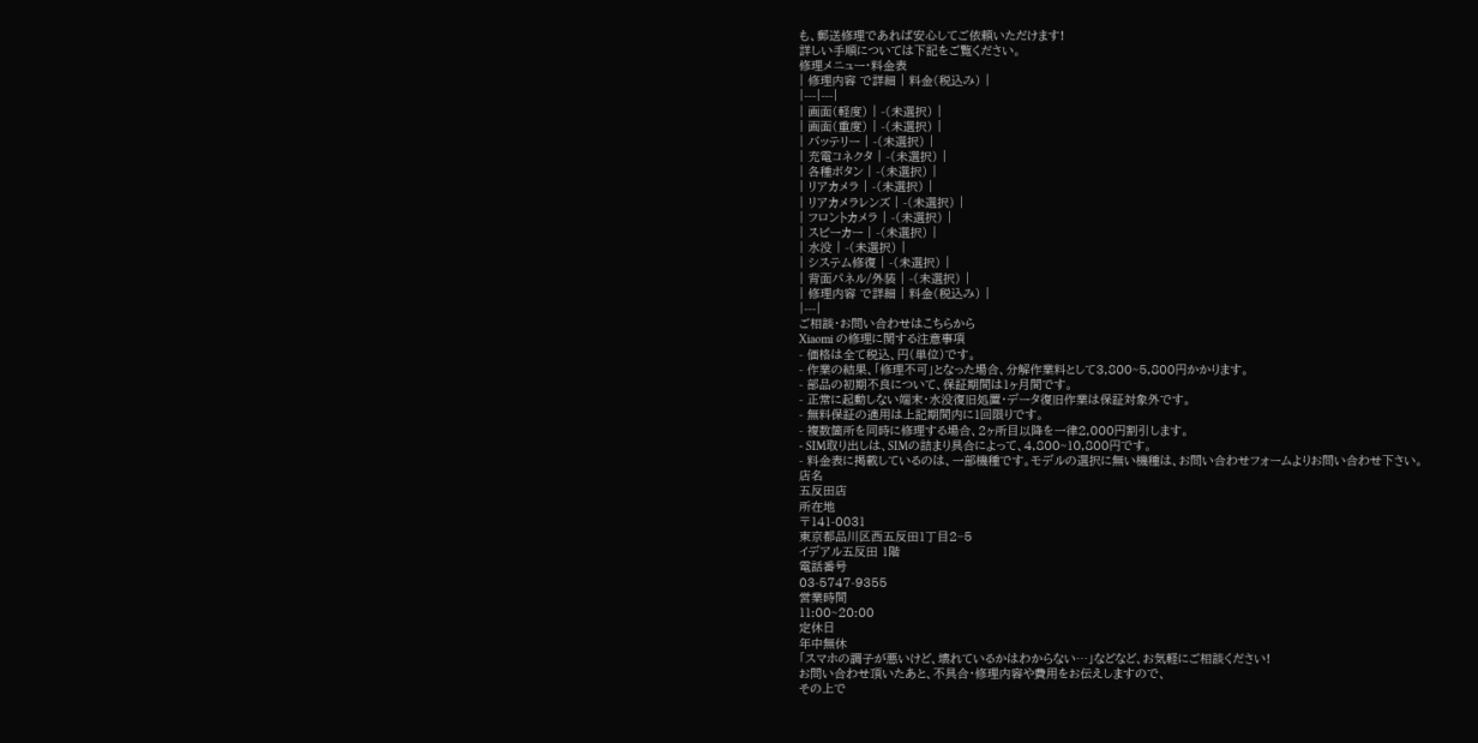も、郵送修理であれば安心してご依頼いただけます!
詳しい手順については下記をご覧ください。
修理メニュー・料金表
| 修理内容 で詳細 | 料金(税込み) |
|---|---|
| 画面(軽度) | -(未選択) |
| 画面(重度) | -(未選択) |
| バッテリー | -(未選択) |
| 充電コネクタ | -(未選択) |
| 各種ボタン | -(未選択) |
| リアカメラ | -(未選択) |
| リアカメラレンズ | -(未選択) |
| フロントカメラ | -(未選択) |
| スピーカー | -(未選択) |
| 水没 | -(未選択) |
| システム修復 | -(未選択) |
| 背面パネル/外装 | -(未選択) |
| 修理内容 で詳細 | 料金(税込み) |
|---|
ご相談・お問い合わせはこちらから
Xiaomi の修理に関する注意事項
- 価格は全て税込、円(単位)です。
- 作業の結果、「修理不可」となった場合、分解作業料として3,800~5,800円かかります。
- 部品の初期不良について、保証期間は1ヶ月間です。
- 正常に起動しない端末・水没復旧処置・データ復旧作業は保証対象外です。
- 無料保証の適用は上記期間内に1回限りです。
- 複数箇所を同時に修理する場合、2ヶ所目以降を一律2,000円割引します。
- SIM取り出しは、SIMの詰まり具合によって、4,800~10,800円です。
- 料金表に掲載しているのは、一部機種です。モデルの選択に無い機種は、お問い合わせフォームよりお問い合わせ下さい。
店名
五反田店
所在地
〒141-0031
東京都品川区西五反田1丁目2−5
イデアル五反田 1階
電話番号
03-5747-9355
営業時間
11:00~20:00
定休日
年中無休
「スマホの調子が悪いけど、壊れているかはわからない…」などなど、お気軽にご相談ください!
お問い合わせ頂いたあと、不具合・修理内容や費用をお伝えしますので、
その上で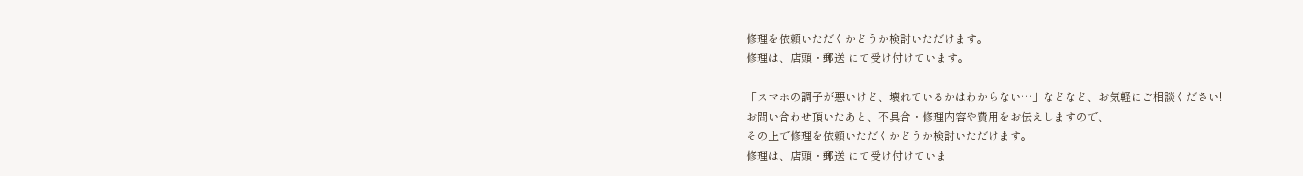修理を依頼いただくかどうか検討いただけます。
修理は、店頭・郵送 にて受け付けています。

「スマホの調子が悪いけど、壊れているかはわからない…」などなど、お気軽にご相談ください!
お問い合わせ頂いたあと、不具合・修理内容や費用をお伝えしますので、
その上で修理を依頼いただくかどうか検討いただけます。
修理は、店頭・郵送 にて受け付けていま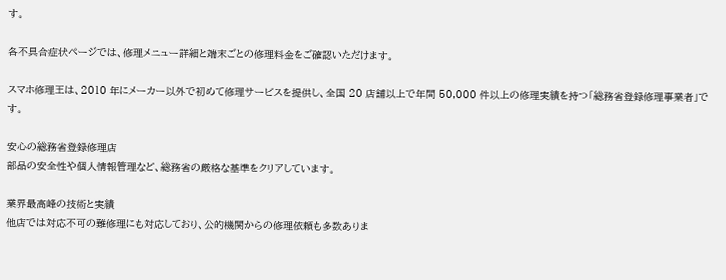す。

各不具合症状ページでは、修理メニュー詳細と端末ごとの修理料金をご確認いただけます。

スマホ修理王は、2010 年にメーカー以外で初めて修理サービスを提供し、全国 20 店舗以上で年間 50,000 件以上の修理実績を持つ「総務省登録修理事業者」です。

安心の総務省登録修理店
部品の安全性や個人情報管理など、総務省の厳格な基準をクリアしています。

業界最高峰の技術と実績
他店では対応不可の難修理にも対応しており、公的機関からの修理依頼も多数ありま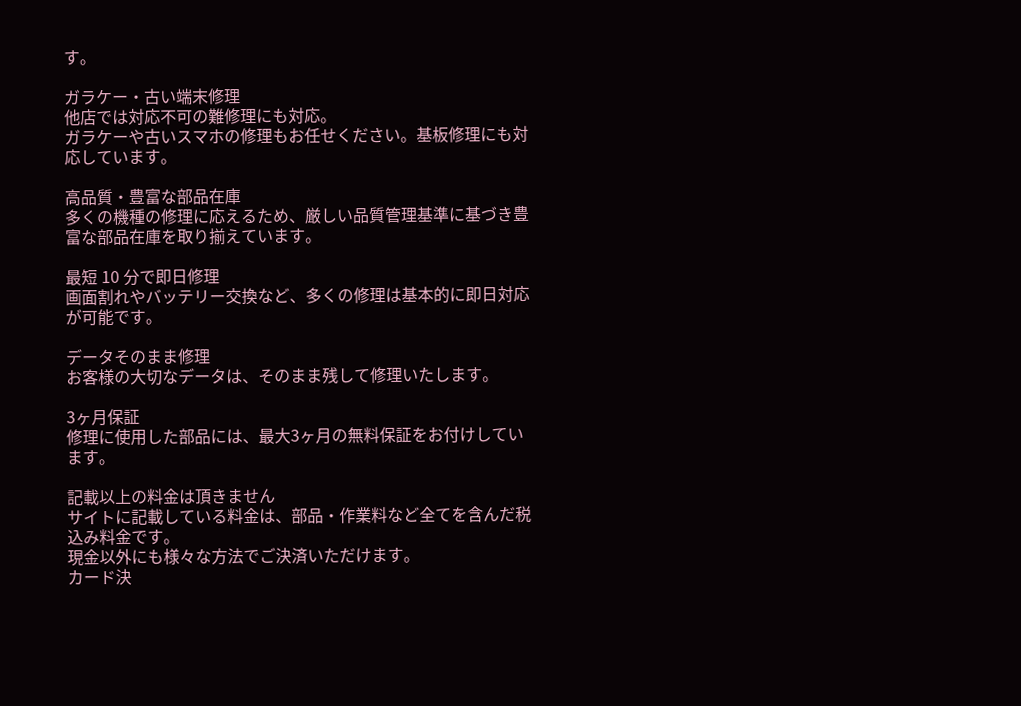す。

ガラケー・古い端末修理
他店では対応不可の難修理にも対応。
ガラケーや古いスマホの修理もお任せください。基板修理にも対応しています。

高品質・豊富な部品在庫
多くの機種の修理に応えるため、厳しい品質管理基準に基づき豊富な部品在庫を取り揃えています。

最短 10 分で即日修理
画面割れやバッテリー交換など、多くの修理は基本的に即日対応が可能です。

データそのまま修理
お客様の大切なデータは、そのまま残して修理いたします。

3ヶ月保証
修理に使用した部品には、最大3ヶ月の無料保証をお付けしています。

記載以上の料金は頂きません
サイトに記載している料金は、部品・作業料など全てを含んだ税込み料金です。
現金以外にも様々な方法でご決済いただけます。
カード決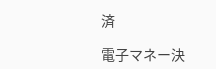済

電子マネー決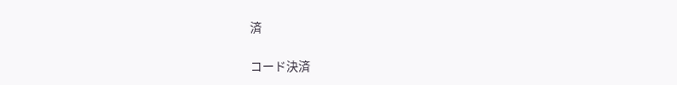済

コード決済